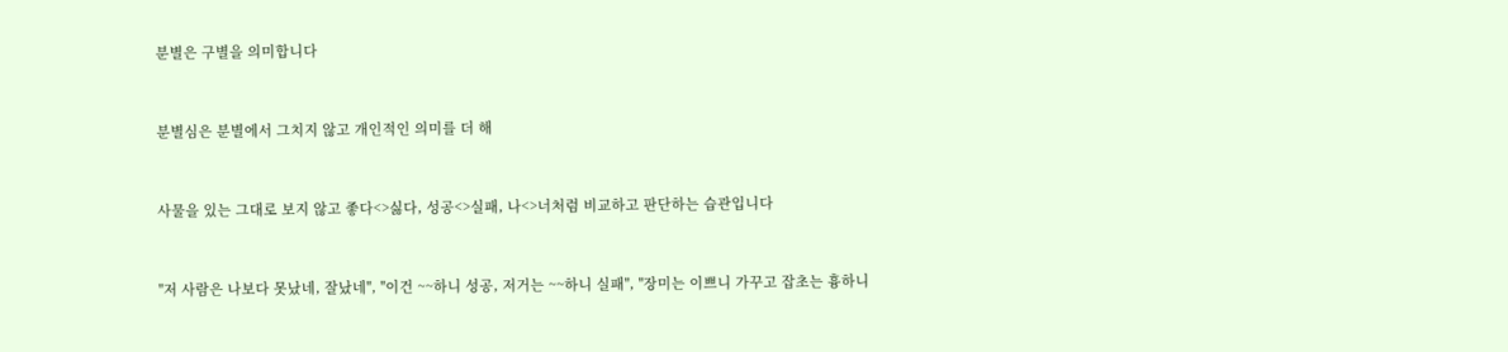분별은 구별을 의미합니다


분별심은 분별에서 그치지 않고 개인적인 의미를 더 해


사물을 있는 그대로 보지 않고 좋다<>싫다, 성공<>실패, 나<>너처럼 비교하고 판단하는 습관입니다


"저 사람은 나보다 못났네, 잘났네", "이건 ~~하니 성공, 저거는 ~~하니 실패", "장미는 이쁘니 가꾸고 잡초는 흉하니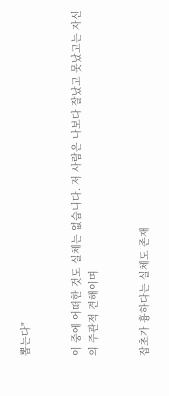뽑는다"


이 중에 어떠한 것도 실체는 없습니다. 저 사람은 나보다 잘났고 못났고는 자신의 주관적 견해이며


잡초가 흉하다는 실체도 존재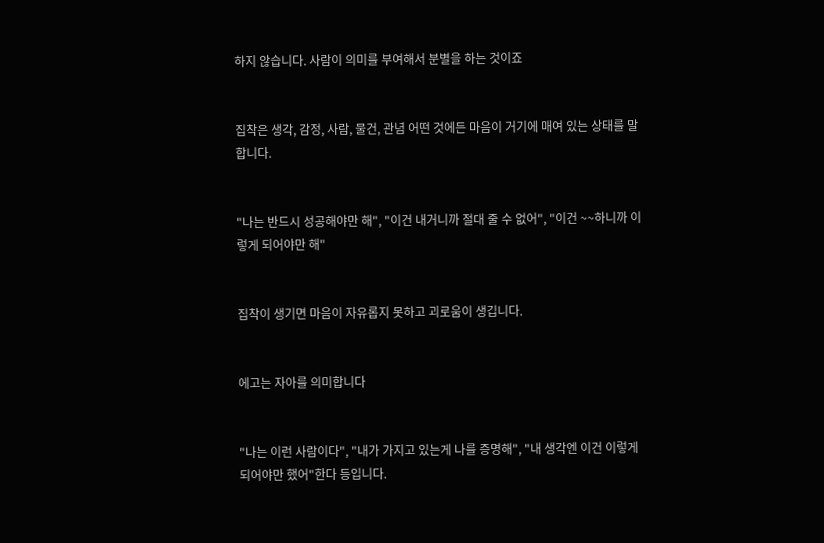하지 않습니다. 사람이 의미를 부여해서 분별을 하는 것이죠


집착은 생각, 감정, 사람, 물건, 관념 어떤 것에든 마음이 거기에 매여 있는 상태를 말합니다.


"나는 반드시 성공해야만 해", "이건 내거니까 절대 줄 수 없어", "이건 ~~하니까 이렇게 되어야만 해"


집착이 생기면 마음이 자유롭지 못하고 괴로움이 생깁니다.


에고는 자아를 의미합니다


"나는 이런 사람이다", "내가 가지고 있는게 나를 증명해", "내 생각엔 이건 이렇게 되어야만 했어"한다 등입니다.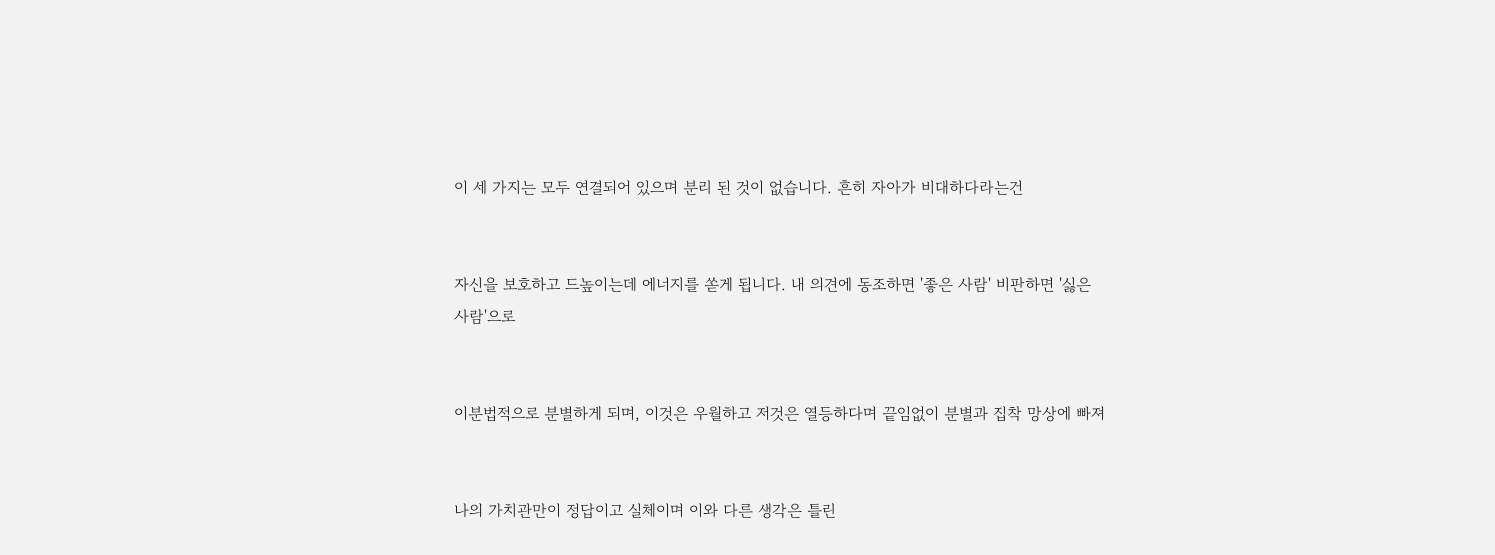이 세 가지는 모두 연결되어 있으며 분리 된 것이 없습니다. 흔히 자아가 비대하다라는건


자신을 보호하고 드높이는데 에너지를 쏟게 됩니다. 내 의견에 동조하면 '좋은 사람' 비판하면 '싫은 사람'으로


이분법적으로 분별하게 되며, 이것은 우월하고 저것은 열등하다며 끝임없이 분별과 집착 망상에 빠져


나의 가치관만이 정답이고 실체이며 이와 다른 생각은 틀린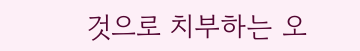것으로 치부하는 오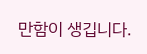만함이 생깁니다.